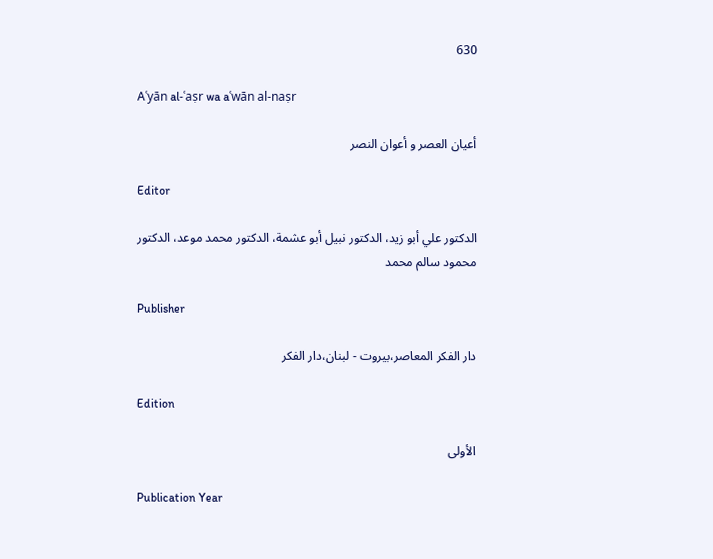630

Aʿyān al-ʿaṣr wa aʿwān al-naṣr

أعيان العصر و أعوان النصر

Editor

الدكتور علي أبو زيد، الدكتور نبيل أبو عشمة، الدكتور محمد موعد، الدكتور محمود سالم محمد

Publisher

دار الفكر المعاصر،بيروت - لبنان،دار الفكر

Edition

الأولى

Publication Year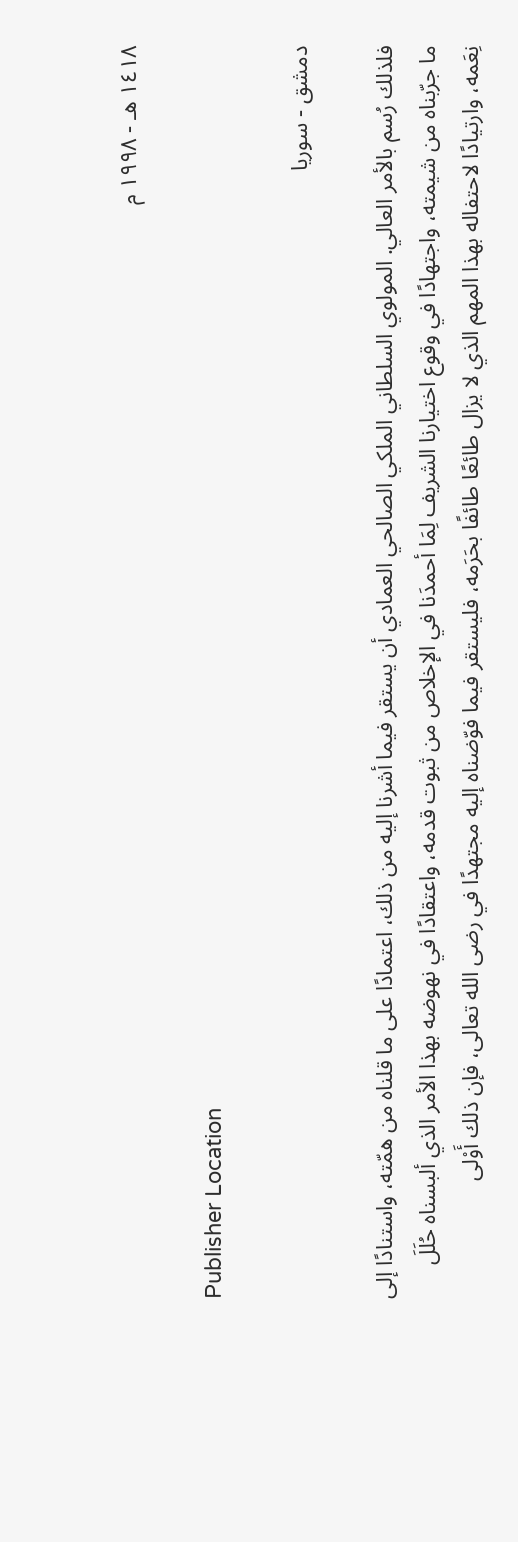١٤١٨ هـ - ١٩٩٨ م

Publisher Location

دمشق - سوريا

فلذلك رُسم بالأمر العالي. المولوي السلطاني الملكي الصالحي العمادي أن يستقر فيما أشرنا إليه من ذلك، اعتمادًا على ما قلناه من همّته، واستنادًا إلى ما جرّبناه من شيمته، واجتهادًا في وقوع اختيارنا الشريف لِمَا أحمدَنا في الإخلاص من ثبوت قدمه، واعتقادًا في نهوضه بهذا الأمر الذي ألبسناه حُلَلَ نِعَمه، وارتيادًا لاحتفاله بهذا المهم الذي لا يزال طائعًا طائفًا بحَرَمه، فليستقر فيما فوّضناه إليه مجتهدًا في رضى الله تعالى، فإن ذلك أَوْلى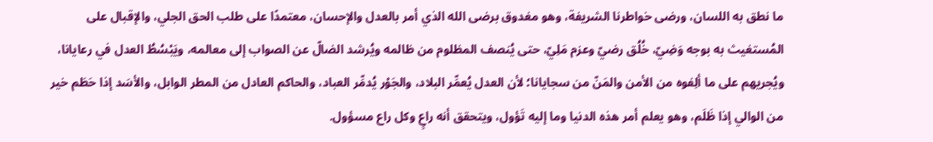ما نطق به اللسان، ورضى خواطرنا الشريفة، وهو مغدوق برضى الله الذي أمر بالعدل والإحسان، معتمدًا على طلب الحق الجلي، والإقبال على المُستغيث به بوجه وَضِيّ، خُلُق رضيّ وعزم مَلِيّ، حتى يُنصف المظلوم من ظالمه ويُرشد الضالّ عن الصواب إلى معالمه، ويَبْسُطُ العدل في رعايانا، ويُجريهم على ما ألِفوه من الأمن والمَنّ من سجايانا؛ لأن العدل يُعمِّر البلاد، والجَوْر يُدمِّر العباد، والحاكم العادل من المطر الوابل، والأسَد إذا حَطَم خير من الوالي إذا ظَلَم، وهو يعلم أمر هذه الدنيا وما إليه تَؤول، ويتحقق أنه راعٍ وكل راع مسؤول.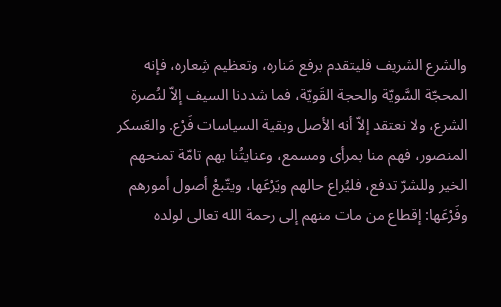والشرع الشريف فليتقدم برفع مَناره، وتعظيم شِعاره، فإنه المحجّة السَّويّة والحجة القَويّة، فما شددنا السيف إلاّ لنُصرة الشرع، ولا نعتقد إلاّ أنه الأصل وبقية السياسات فَرْع. والعَسكر المنصور، فهم منا بمرأى ومسمع، وعنايتُنا بهم تامّة تمنحهم الخير وللشرّ تدفع، فليُراع حالهم ويَرْعَها، ويتّبعْ أصول أمورهم وفَرْعَها: إقطاع من مات منهم إلى رحمة الله تعالى لولده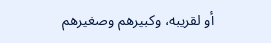أو لقريبه، وكبيرهم وصغيرهم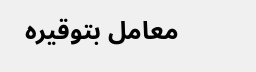معامل بتوقيره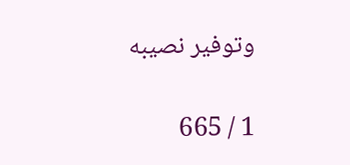وتوفير نصيبه

1 / 665